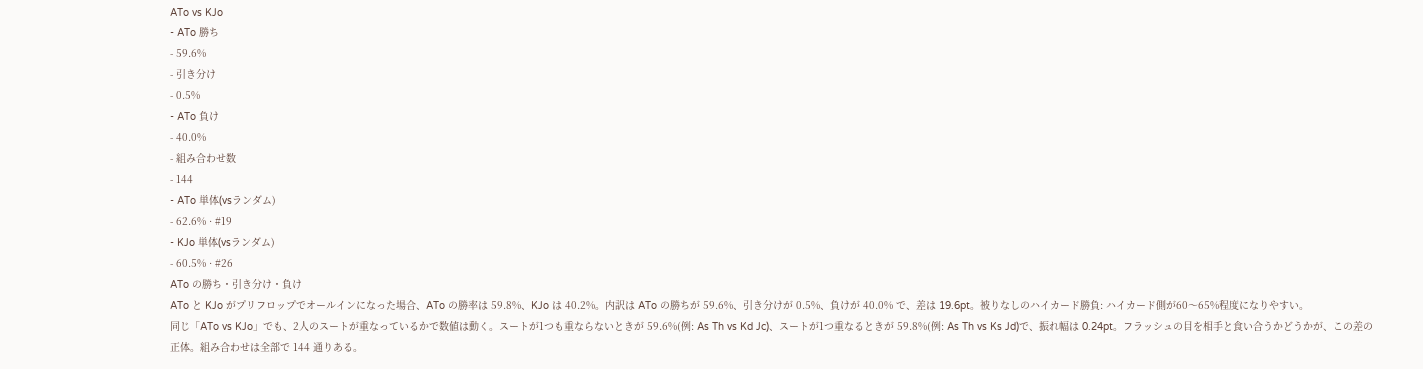ATo vs KJo
- ATo 勝ち
- 59.6%
- 引き分け
- 0.5%
- ATo 負け
- 40.0%
- 組み合わせ数
- 144
- ATo 単体(vsランダム)
- 62.6% · #19
- KJo 単体(vsランダム)
- 60.5% · #26
ATo の勝ち・引き分け・負け
ATo と KJo がプリフロップでオールインになった場合、ATo の勝率は 59.8%、KJo は 40.2%。内訳は ATo の勝ちが 59.6%、引き分けが 0.5%、負けが 40.0% で、差は 19.6pt。被りなしのハイカード勝負: ハイカード側が60〜65%程度になりやすい。
同じ「ATo vs KJo」でも、2人のスートが重なっているかで数値は動く。スートが1つも重ならないときが 59.6%(例: As Th vs Kd Jc)、スートが1つ重なるときが 59.8%(例: As Th vs Ks Jd)で、振れ幅は 0.24pt。フラッシュの目を相手と食い合うかどうかが、この差の正体。組み合わせは全部で 144 通りある。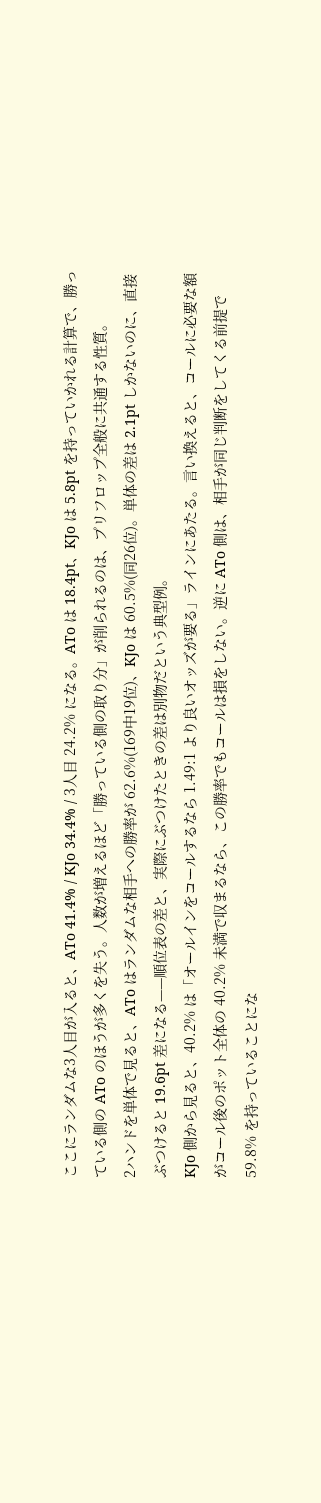ここにランダムな3人目が入ると、ATo 41.4% / KJo 34.4% / 3人目 24.2% になる。ATo は 18.4pt、KJo は 5.8pt を持っていかれる計算で、勝っている側の ATo のほうが多くを失う。人数が増えるほど「勝っている側の取り分」が削られるのは、プリフロップ全般に共通する性質。
2ハンドを単体で見ると、ATo はランダムな相手への勝率が 62.6%(169中19位)、KJo は 60.5%(同26位)。単体の差は 2.1pt しかないのに、直接ぶつけると 19.6pt 差になる——順位表の差と、実際にぶつけたときの差は別物だという典型例。
KJo 側から見ると、40.2% は「オールインをコールするなら 1.49:1 より良いオッズが要る」ラインにあたる。言い換えると、コールに必要な額がコール後のポット全体の 40.2% 未満で収まるなら、この勝率でもコールは損をしない。逆に ATo 側は、相手が同じ判断をしてくる前提で 59.8% を持っていることにな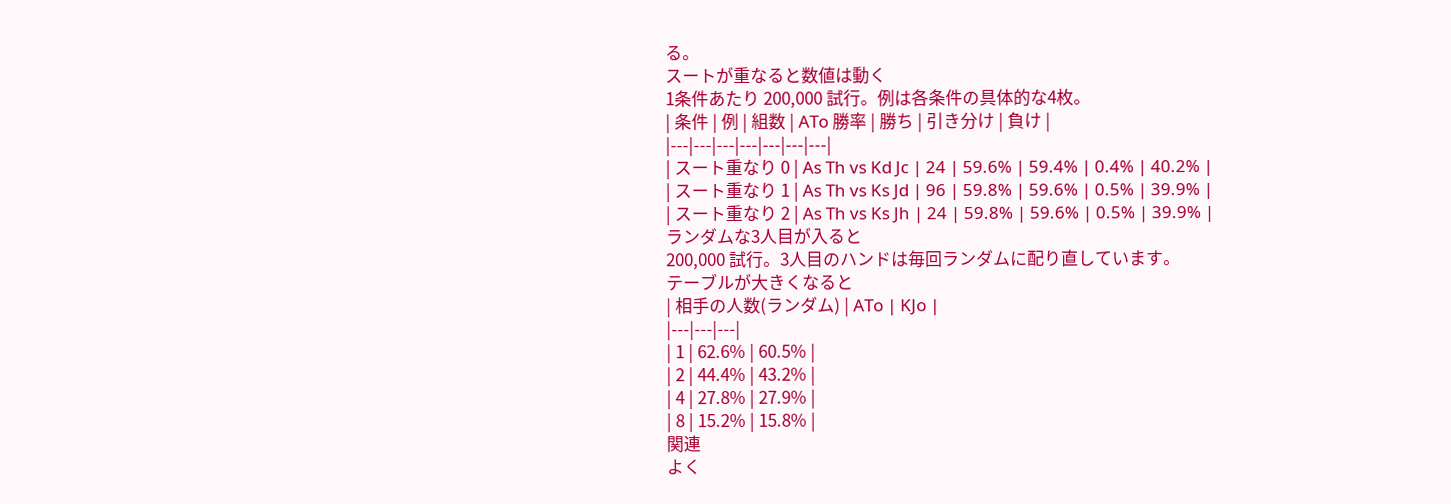る。
スートが重なると数値は動く
1条件あたり 200,000 試行。例は各条件の具体的な4枚。
| 条件 | 例 | 組数 | ATo 勝率 | 勝ち | 引き分け | 負け |
|---|---|---|---|---|---|---|
| スート重なり 0 | As Th vs Kd Jc | 24 | 59.6% | 59.4% | 0.4% | 40.2% |
| スート重なり 1 | As Th vs Ks Jd | 96 | 59.8% | 59.6% | 0.5% | 39.9% |
| スート重なり 2 | As Th vs Ks Jh | 24 | 59.8% | 59.6% | 0.5% | 39.9% |
ランダムな3人目が入ると
200,000 試行。3人目のハンドは毎回ランダムに配り直しています。
テーブルが大きくなると
| 相手の人数(ランダム) | ATo | KJo |
|---|---|---|
| 1 | 62.6% | 60.5% |
| 2 | 44.4% | 43.2% |
| 4 | 27.8% | 27.9% |
| 8 | 15.2% | 15.8% |
関連
よく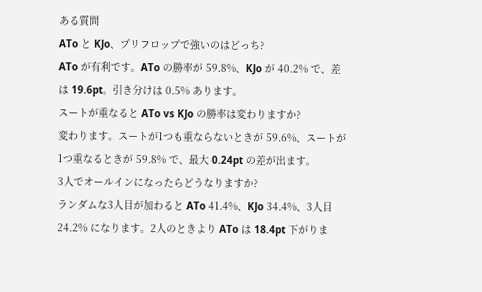ある質問
ATo と KJo、プリフロップで強いのはどっち?
ATo が有利です。ATo の勝率が 59.8%、KJo が 40.2% で、差は 19.6pt。引き分けは 0.5% あります。
スートが重なると ATo vs KJo の勝率は変わりますか?
変わります。スートが1つも重ならないときが 59.6%、スートが1つ重なるときが 59.8% で、最大 0.24pt の差が出ます。
3人でオールインになったらどうなりますか?
ランダムな3人目が加わると ATo 41.4%、KJo 34.4%、3人目 24.2% になります。2人のときより ATo は 18.4pt 下がりま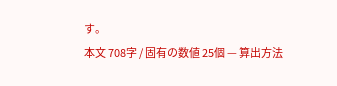す。
本文 708字 / 固有の数値 25個 — 算出方法